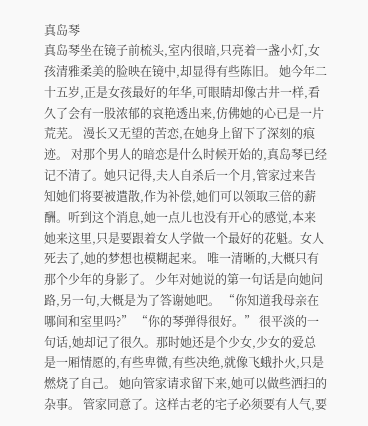真岛琴
真岛琴坐在镜子前梳头,室内很暗,只亮着一盏小灯,女孩清雅柔美的脸映在镜中,却显得有些陈旧。 她今年二十五岁,正是女孩最好的年华,可眼睛却像古井一样,看久了会有一股浓郁的哀艳透出来,仿佛她的心已是一片荒芜。 漫长又无望的苦恋,在她身上留下了深刻的痕迹。 对那个男人的暗恋是什么时候开始的,真岛琴已经记不清了。她只记得,夫人自杀后一个月,管家过来告知她们将要被遣散,作为补偿,她们可以领取三倍的薪酬。听到这个消息,她一点儿也没有开心的感觉,本来她来这里,只是要跟着女人学做一个最好的花魁。女人死去了,她的梦想也模糊起来。 唯一清晰的,大概只有那个少年的身影了。 少年对她说的第一句话是向她问路,另一句,大概是为了答谢她吧。 “你知道我母亲在哪间和室里吗?” “你的琴弹得很好。” 很平淡的一句话,她却记了很久。那时她还是个少女,少女的爱总是一厢情愿的,有些卑微,有些决绝,就像飞蛾扑火,只是燃烧了自己。 她向管家请求留下来,她可以做些洒扫的杂事。 管家同意了。这样古老的宅子必须要有人气,要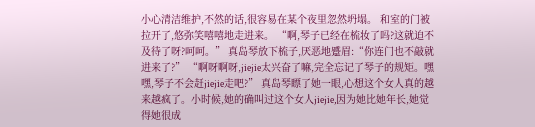小心清洁维护,不然的话,很容易在某个夜里忽然坍塌。 和室的门被拉开了,悠弥笑嘻嘻地走进来。 “啊,琴子已经在梳妆了吗?这就迫不及待了呀?呵呵。” 真岛琴放下梳子,厌恶地蹙眉:“你连门也不敲就进来了?” “啊呀啊呀,jiejie太兴奋了嘛,完全忘记了琴子的规矩。嘿嘿,琴子不会赶jiejie走吧?” 真岛琴瞟了她一眼,心想这个女人真的越来越疯了。小时候,她的确叫过这个女人jiejie,因为她比她年长,她觉得她很成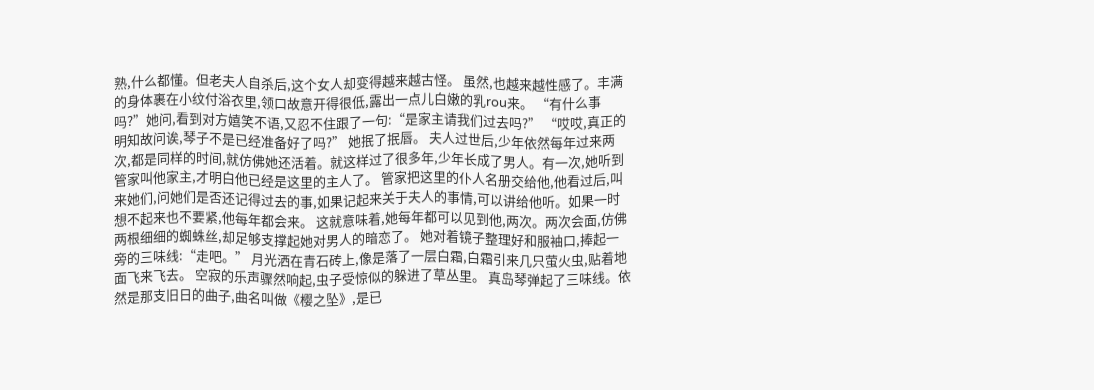熟,什么都懂。但老夫人自杀后,这个女人却变得越来越古怪。 虽然,也越来越性感了。丰满的身体裹在小纹付浴衣里,领口故意开得很低,露出一点儿白嫩的乳rou来。 “有什么事吗?”她问,看到对方嬉笑不语,又忍不住跟了一句:“是家主请我们过去吗?” “哎哎,真正的明知故问诶,琴子不是已经准备好了吗?” 她抿了抿唇。 夫人过世后,少年依然每年过来两次,都是同样的时间,就仿佛她还活着。就这样过了很多年,少年长成了男人。有一次,她听到管家叫他家主,才明白他已经是这里的主人了。 管家把这里的仆人名册交给他,他看过后,叫来她们,问她们是否还记得过去的事,如果记起来关于夫人的事情,可以讲给他听。如果一时想不起来也不要紧,他每年都会来。 这就意味着,她每年都可以见到他,两次。两次会面,仿佛两根细细的蜘蛛丝,却足够支撑起她对男人的暗恋了。 她对着镜子整理好和服袖口,捧起一旁的三味线:“走吧。” 月光洒在青石砖上,像是落了一层白霜,白霜引来几只萤火虫,贴着地面飞来飞去。 空寂的乐声骤然响起,虫子受惊似的躲进了草丛里。 真岛琴弹起了三味线。依然是那支旧日的曲子,曲名叫做《樱之坠》,是已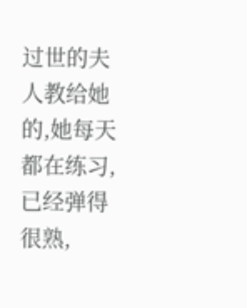过世的夫人教给她的,她每天都在练习,已经弹得很熟,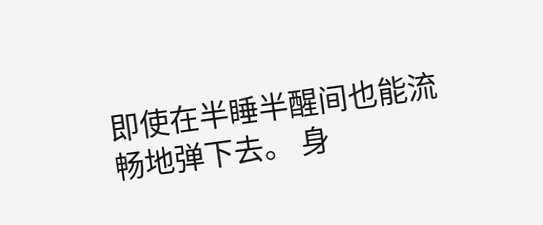即使在半睡半醒间也能流畅地弹下去。 身